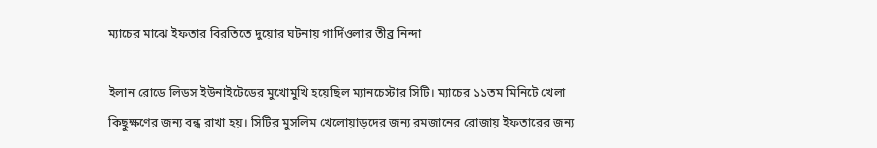ম্যাচের মাঝে ইফতার বিরতিতে দুয়োর ঘটনায় গার্দিওলার তীব্র নিন্দা

ইলান রোডে লিডস ইউনাইটেডের মুখোমুখি হয়েছিল ম্যানচেস্টার সিটি। ম্যাচের ১১তম মিনিটে খেলা কিছুক্ষণের জন্য বন্ধ রাখা হয়। সিটির মুসলিম খেলোয়াড়দের জন্য রমজানের রোজায় ইফতারের জন্য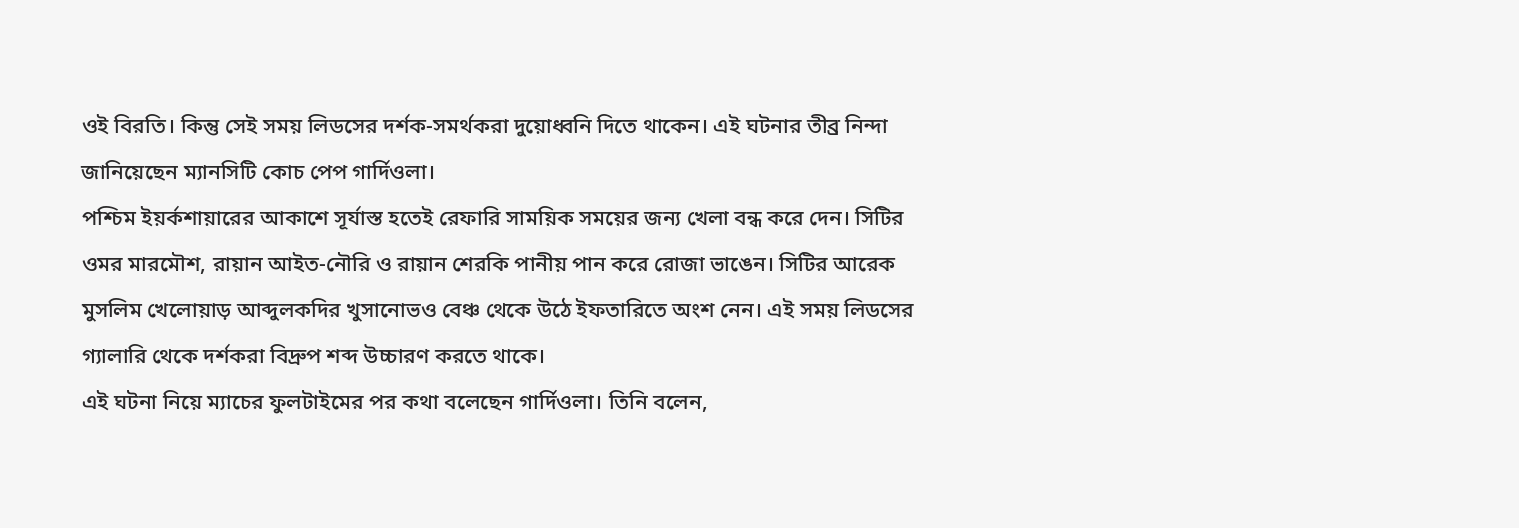ওই বিরতি। কিন্তু সেই সময় লিডসের দর্শক-সমর্থকরা দুয়োধ্বনি দিতে থাকেন। এই ঘটনার তীব্র নিন্দা জানিয়েছেন ম্যানসিটি কোচ পেপ গার্দিওলা।
পশ্চিম ইয়র্কশায়ারের আকাশে সূর্যাস্ত হতেই রেফারি সাময়িক সময়ের জন্য খেলা বন্ধ করে দেন। সিটির ওমর মারমৌশ, রায়ান আইত-নৌরি ও রায়ান শেরকি পানীয় পান করে রোজা ভাঙেন। সিটির আরেক মুসলিম খেলোয়াড় আব্দুলকদির খুসানোভও বেঞ্চ থেকে উঠে ইফতারিতে অংশ নেন। এই সময় লিডসের গ্যালারি থেকে দর্শকরা বিদ্রুপ শব্দ উচ্চারণ করতে থাকে।
এই ঘটনা নিয়ে ম্যাচের ফুলটাইমের পর কথা বলেছেন গার্দিওলা। তিনি বলেন,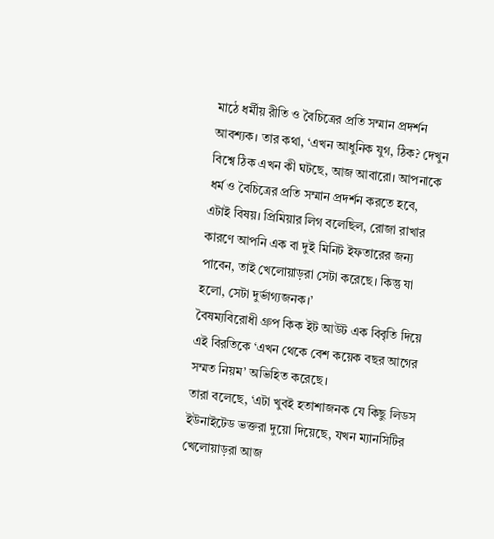মাঠে ধর্মীয় রীতি ও বৈচিত্রের প্রতি সম্মান প্রদর্শন আবশ্যক। তার কথা, ‘এখন আধুনিক যুগ, ঠিক? দেখুন বিশ্বে ঠিক এখন কী ঘটছে, আজ আবারো। আপনাকে ধর্ম ও বৈচিত্রের প্রতি সম্মান প্রদর্শন করতে হবে, এটাই বিষয়। প্রিমিয়ার লিগ বলেছিল, রোজা রাখার কারণে আপনি এক বা দুই মিনিট ইফতারের জন্য পাবেন, তাই খেলোয়াড়রা সেটা করেছে। কিন্তু যা হলো, সেটা দুর্ভাগ্যজনক।’
বৈষম্যবিরোধী গ্রুপ কিক ইট আউট এক বিবৃতি দিয়ে এই বিরতিকে ‘এখন থেকে বেশ কয়েক বছর আগের সম্মত নিয়ম’ অভিহিত করেছে।
তারা বলেছে, ‘এটা খুবই হতাশাজনক যে কিছু লিডস ইউনাইটেড ভক্তরা দুয়ো দিয়েছে, যখন ম্যানসিটির খেলোয়াড়রা আজ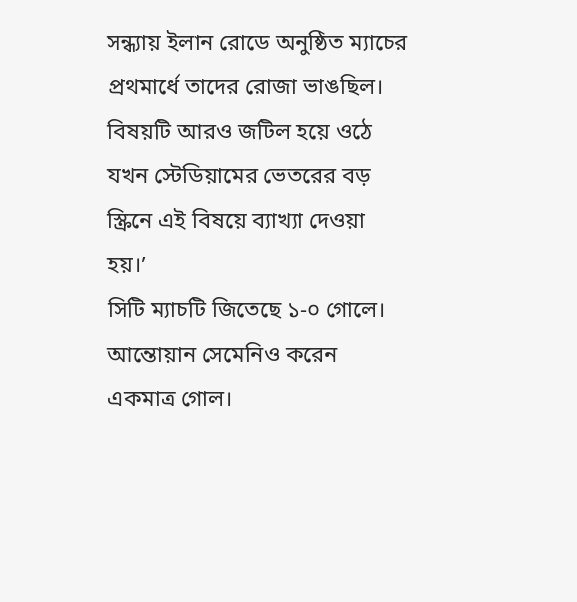সন্ধ্যায় ইলান রোডে অনুষ্ঠিত ম্যাচের প্রথমার্ধে তাদের রোজা ভাঙছিল। বিষয়টি আরও জটিল হয়ে ওঠে যখন স্টেডিয়ামের ভেতরের বড় স্ক্রিনে এই বিষয়ে ব্যাখ্যা দেওয়া হয়।’
সিটি ম্যাচটি জিতেছে ১-০ গোলে। আন্তোয়ান সেমেনিও করেন একমাত্র গোল।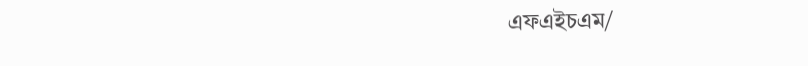এফএইচএম/